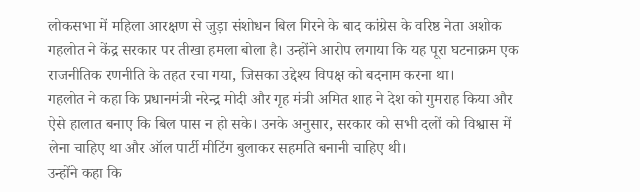लोकसभा में महिला आरक्षण से जुड़ा संशोधन बिल गिरने के बाद कांग्रेस के वरिष्ठ नेता अशोक गहलोत ने केंद्र सरकार पर तीखा हमला बोला है। उन्होंने आरोप लगाया कि यह पूरा घटनाक्रम एक राजनीतिक रणनीति के तहत रचा गया, जिसका उद्देश्य विपक्ष को बदनाम करना था।
गहलोत ने कहा कि प्रधानमंत्री नरेन्द्र मोदी और गृह मंत्री अमित शाह ने देश को गुमराह किया और ऐसे हालात बनाए कि बिल पास न हो सके। उनके अनुसार, सरकार को सभी दलों को विश्वास में लेना चाहिए था और ऑल पार्टी मीटिंग बुलाकर सहमति बनानी चाहिए थी।
उन्होंने कहा कि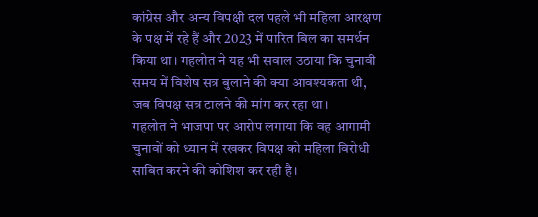कांग्रेस और अन्य विपक्षी दल पहले भी महिला आरक्षण के पक्ष में रहे हैं और 2023 में पारित बिल का समर्थन किया था। गहलोत ने यह भी सवाल उठाया कि चुनावी समय में विशेष सत्र बुलाने की क्या आवश्यकता थी, जब विपक्ष सत्र टालने की मांग कर रहा था।
गहलोत ने भाजपा पर आरोप लगाया कि वह आगामी चुनावों को ध्यान में रखकर विपक्ष को महिला विरोधी साबित करने की कोशिश कर रही है।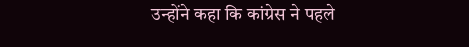उन्होंने कहा कि कांग्रेस ने पहले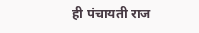ही पंचायती राज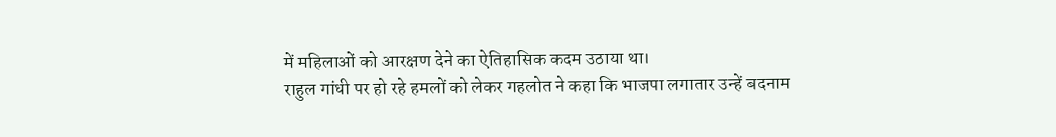में महिलाओं को आरक्षण देने का ऐतिहासिक कदम उठाया था।
राहुल गांधी पर हो रहे हमलों को लेकर गहलोत ने कहा कि भाजपा लगातार उन्हें बदनाम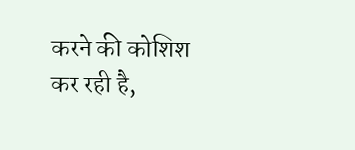करने की कोशिश कर रही है,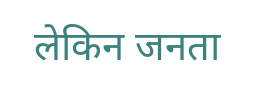लेकिन जनता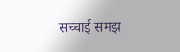सच्चाई समझ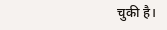चुकी है।